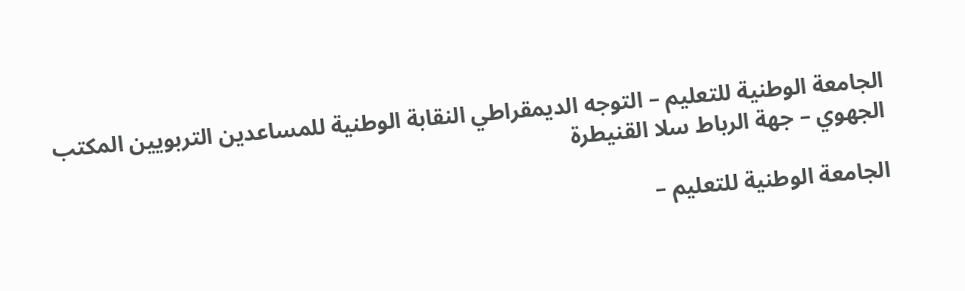الجامعة الوطنية للتعليم – التوجه الديمقراطي النقابة الوطنية للمساعدين التربويين المكتب الجهوي – جهة الرباط سلا القنيطرة

الجامعة الوطنية للتعليم –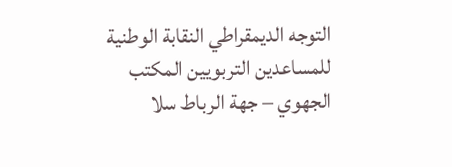التوجه الديمقراطي النقابة الوطنية للمساعدين التربويين المكتب الجهوي – جهة الرباط سلا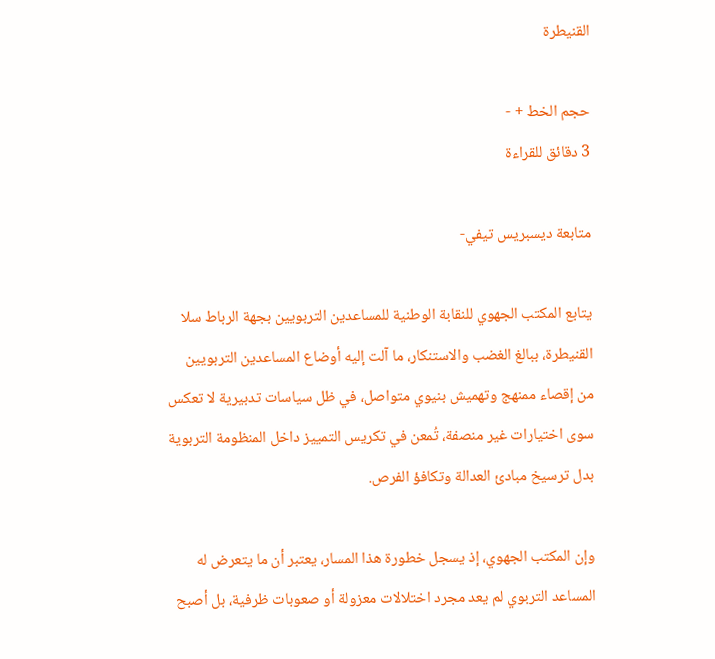القنيطرة

حجم الخط + -
3 دقائق للقراءة

متابعة ديسبريس تيفي-

يتابع المكتب الجهوي للنقابة الوطنية للمساعدين التربويين بجهة الرباط سلا القنيطرة، ببالغ الغضب والاستنكار، ما آلت إليه أوضاع المساعدين التربويين من إقصاء ممنهج وتهميش بنيوي متواصل، في ظل سياسات تدبيرية لا تعكس سوى اختيارات غير منصفة، تُمعن في تكريس التمييز داخل المنظومة التربوية بدل ترسيخ مبادئ العدالة وتكافؤ الفرص.

وإن المكتب الجهوي، إذ يسجل خطورة هذا المسار، يعتبر أن ما يتعرض له المساعد التربوي لم يعد مجرد اختلالات معزولة أو صعوبات ظرفية، بل أصبح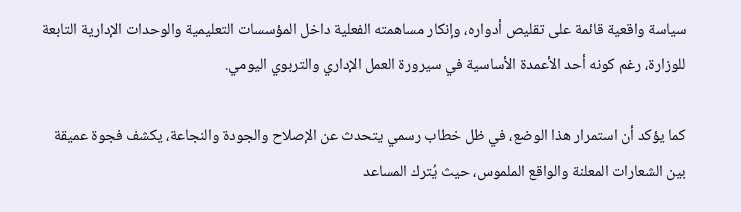سياسة واقعية قائمة على تقليص أدواره، وإنكار مساهمته الفعلية داخل المؤسسات التعليمية والوحدات الإدارية التابعة للوزارة، رغم كونه أحد الأعمدة الأساسية في سيرورة العمل الإداري والتربوي اليومي.

كما يؤكد أن استمرار هذا الوضع، في ظل خطاب رسمي يتحدث عن الإصلاح والجودة والنجاعة، يكشف فجوة عميقة بين الشعارات المعلنة والواقع الملموس، حيث يُترك المساعد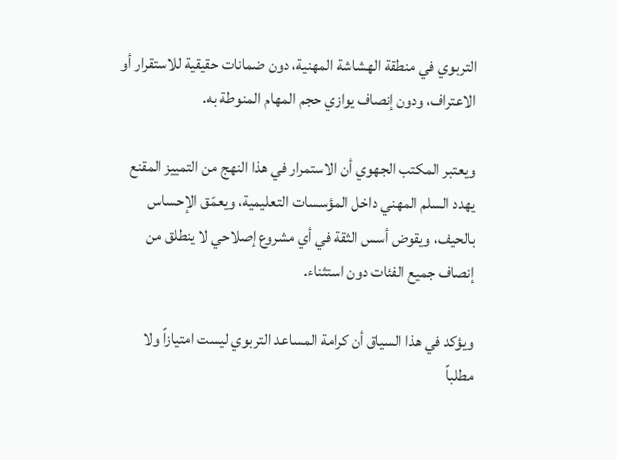التربوي في منطقة الهشاشة المهنية، دون ضمانات حقيقية للاستقرار أو الاعتراف، ودون إنصاف يوازي حجم المهام المنوطة به.

ويعتبر المكتب الجهوي أن الاستمرار في هذا النهج من التمييز المقنع يهدد السلم المهني داخل المؤسسات التعليمية، ويعمّق الإحساس بالحيف، ويقوض أسس الثقة في أي مشروع إصلاحي لا ينطلق من إنصاف جميع الفئات دون استثناء.

ويؤكد في هذا السياق أن كرامة المساعد التربوي ليست امتيازاً ولا مطلباً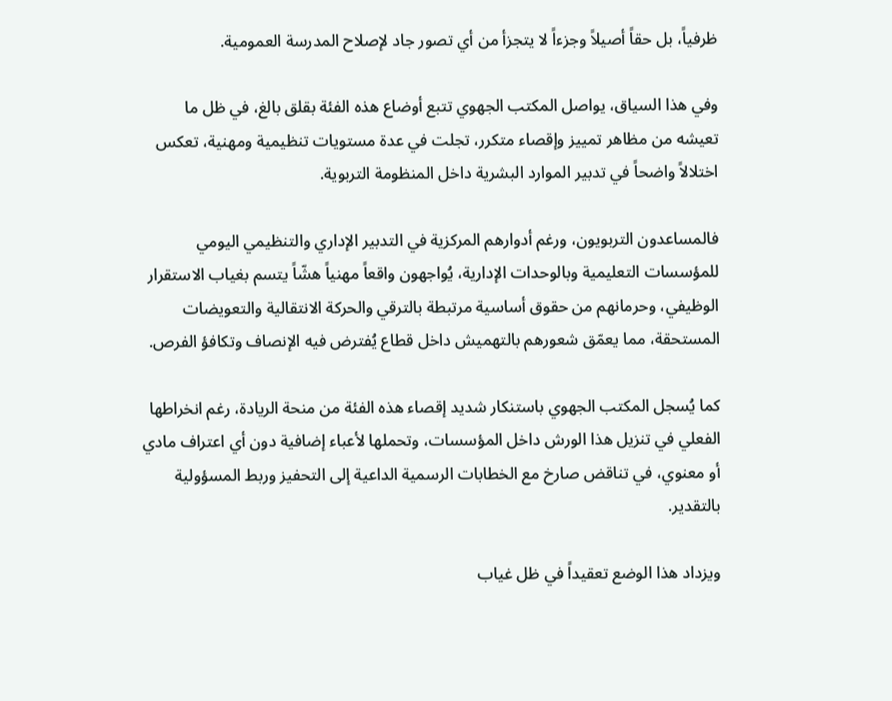ظرفياً، بل حقاً أصيلاً وجزءاً لا يتجزأ من أي تصور جاد لإصلاح المدرسة العمومية.

وفي هذا السياق، يواصل المكتب الجهوي تتبع أوضاع هذه الفئة بقلق بالغ، في ظل ما تعيشه من مظاهر تمييز وإقصاء متكرر، تجلت في عدة مستويات تنظيمية ومهنية، تعكس اختلالاً واضحاً في تدبير الموارد البشرية داخل المنظومة التربوية.

فالمساعدون التربويون، ورغم أدوارهم المركزية في التدبير الإداري والتنظيمي اليومي للمؤسسات التعليمية وبالوحدات الإدارية، يُواجهون واقعاً مهنياً هشّاً يتسم بغياب الاستقرار الوظيفي، وحرمانهم من حقوق أساسية مرتبطة بالترقي والحركة الانتقالية والتعويضات المستحقة، مما يعمّق شعورهم بالتهميش داخل قطاع يُفترض فيه الإنصاف وتكافؤ الفرص.

كما يُسجل المكتب الجهوي باستنكار شديد إقصاء هذه الفئة من منحة الريادة، رغم انخراطها الفعلي في تنزيل هذا الورش داخل المؤسسات، وتحملها لأعباء إضافية دون أي اعتراف مادي أو معنوي، في تناقض صارخ مع الخطابات الرسمية الداعية إلى التحفيز وربط المسؤولية بالتقدير.

ويزداد هذا الوضع تعقيداً في ظل غياب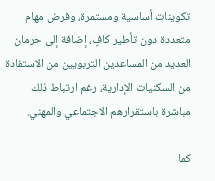تكوينات أساسية ومستمرة، وفرض مهام متعددة دون تأطير كافٍ، إضافة إلى حرمان العديد من المساعدين التربويين من الاستفادة من السكنيات الإدارية، رغم ارتباط ذلك مباشرة باستقرارهم الاجتماعي والمهني.

كما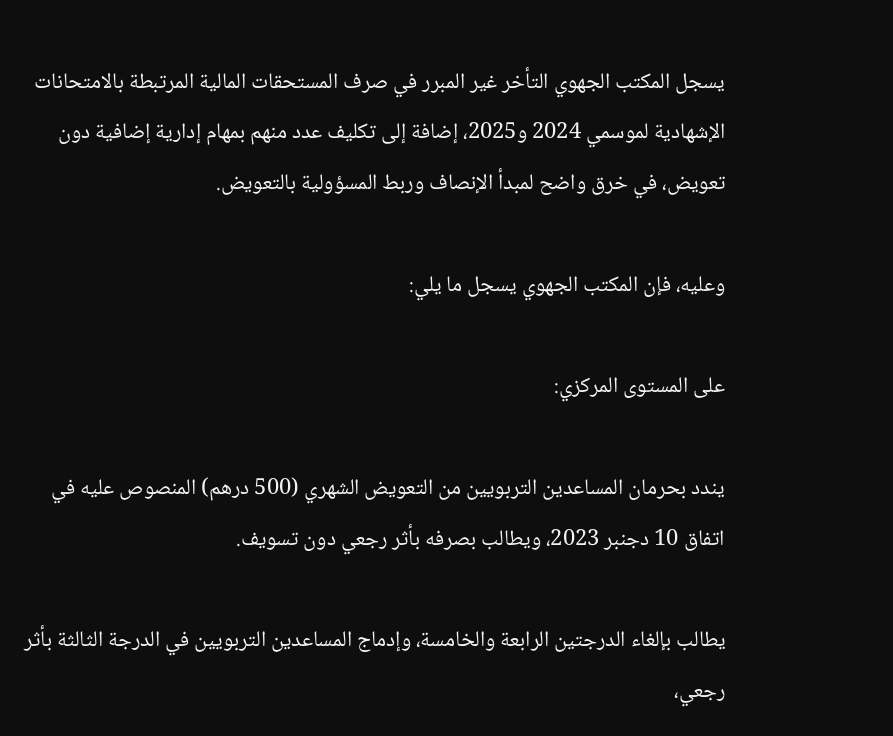يسجل المكتب الجهوي التأخر غير المبرر في صرف المستحقات المالية المرتبطة بالامتحانات الإشهادية لموسمي 2024 و2025، إضافة إلى تكليف عدد منهم بمهام إدارية إضافية دون تعويض، في خرق واضح لمبدأ الإنصاف وربط المسؤولية بالتعويض.

وعليه، فإن المكتب الجهوي يسجل ما يلي:

على المستوى المركزي:

يندد بحرمان المساعدين التربويين من التعويض الشهري (500 درهم) المنصوص عليه في اتفاق 10 دجنبر 2023، ويطالب بصرفه بأثر رجعي دون تسويف.

يطالب بإلغاء الدرجتين الرابعة والخامسة، وإدماج المساعدين التربويين في الدرجة الثالثة بأثر رجعي،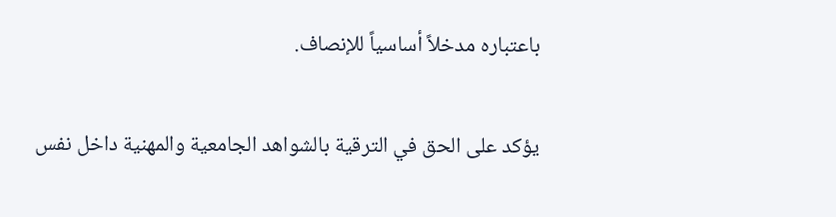باعتباره مدخلاً أساسياً للإنصاف.

يؤكد على الحق في الترقية بالشواهد الجامعية والمهنية داخل نفس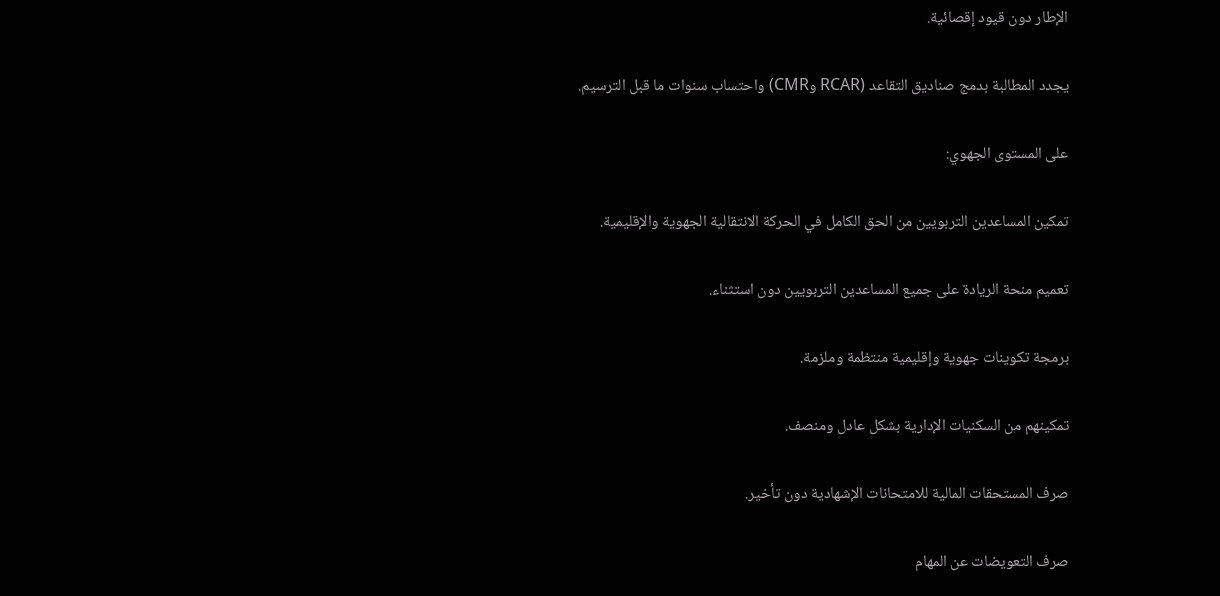الإطار دون قيود إقصائية.

يجدد المطالبة بدمج صناديق التقاعد (RCAR وCMR) واحتساب سنوات ما قبل الترسيم.

على المستوى الجهوي:

تمكين المساعدين التربويين من الحق الكامل في الحركة الانتقالية الجهوية والإقليمية.

تعميم منحة الريادة على جميع المساعدين التربويين دون استثناء.

برمجة تكوينات جهوية وإقليمية منتظمة وملزمة.

تمكينهم من السكنيات الإدارية بشكل عادل ومنصف.

صرف المستحقات المالية للامتحانات الإشهادية دون تأخير.

صرف التعويضات عن المهام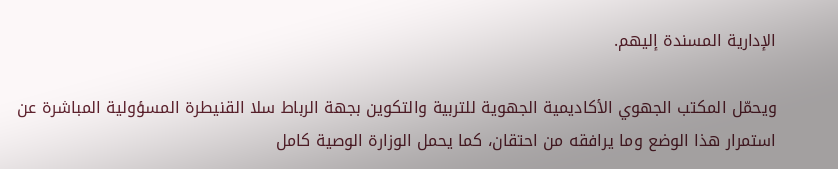الإدارية المسندة إليهم.

ويحمّل المكتب الجهوي الأكاديمية الجهوية للتربية والتكوين بجهة الرباط سلا القنيطرة المسؤولية المباشرة عن استمرار هذا الوضع وما يرافقه من احتقان، كما يحمل الوزارة الوصية كامل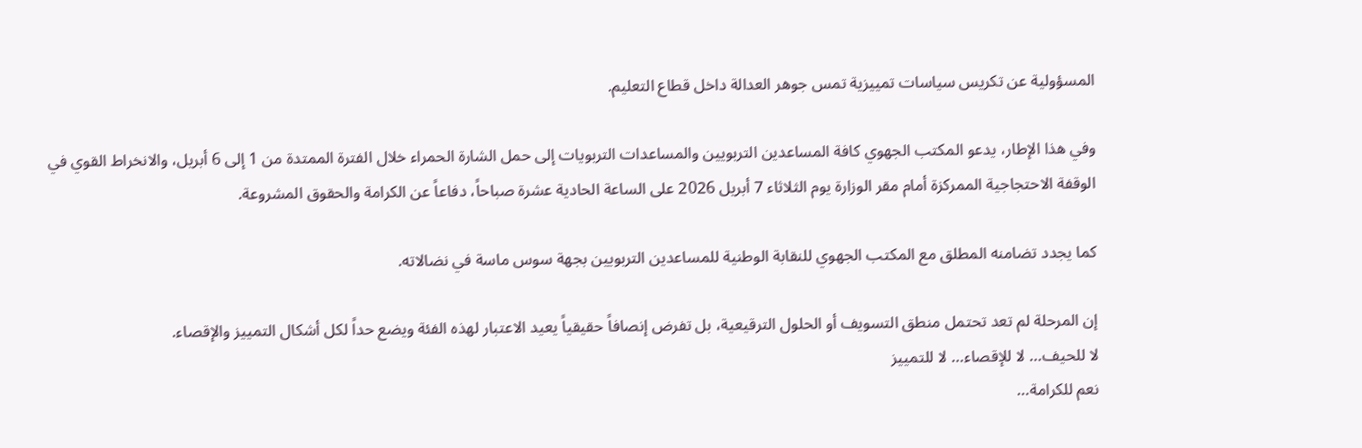المسؤولية عن تكريس سياسات تمييزية تمس جوهر العدالة داخل قطاع التعليم.

وفي هذا الإطار، يدعو المكتب الجهوي كافة المساعدين التربويين والمساعدات التربويات إلى حمل الشارة الحمراء خلال الفترة الممتدة من 1 إلى 6 أبريل، والانخراط القوي في الوقفة الاحتجاجية الممركزة أمام مقر الوزارة يوم الثلاثاء 7 أبريل 2026 على الساعة الحادية عشرة صباحاً، دفاعاً عن الكرامة والحقوق المشروعة.

كما يجدد تضامنه المطلق مع المكتب الجهوي للنقابة الوطنية للمساعدين التربويين بجهة سوس ماسة في نضالاته.

إن المرحلة لم تعد تحتمل منطق التسويف أو الحلول الترقيعية، بل تفرض إنصافاً حقيقياً يعيد الاعتبار لهذه الفئة ويضع حداً لكل أشكال التمييز والإقصاء.
لا للحيف… لا للإقصاء… لا للتمييز
نعم للكرامة…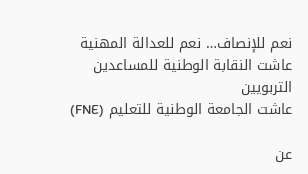نعم للإنصاف… نعم للعدالة المهنية
عاشت النقابة الوطنية للمساعدين التربويين
عاشت الجامعة الوطنية للتعليم (FNE)

عن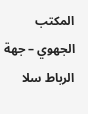المكتب الجهوي – جهة الرباط سلا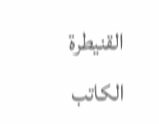القنيطرة
الكاتب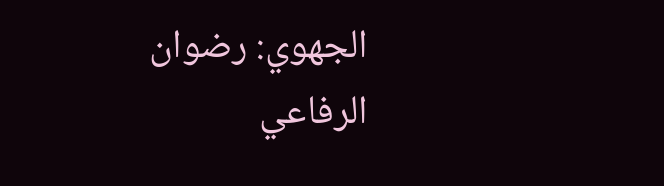الجهوي: رضوان الرفاعي